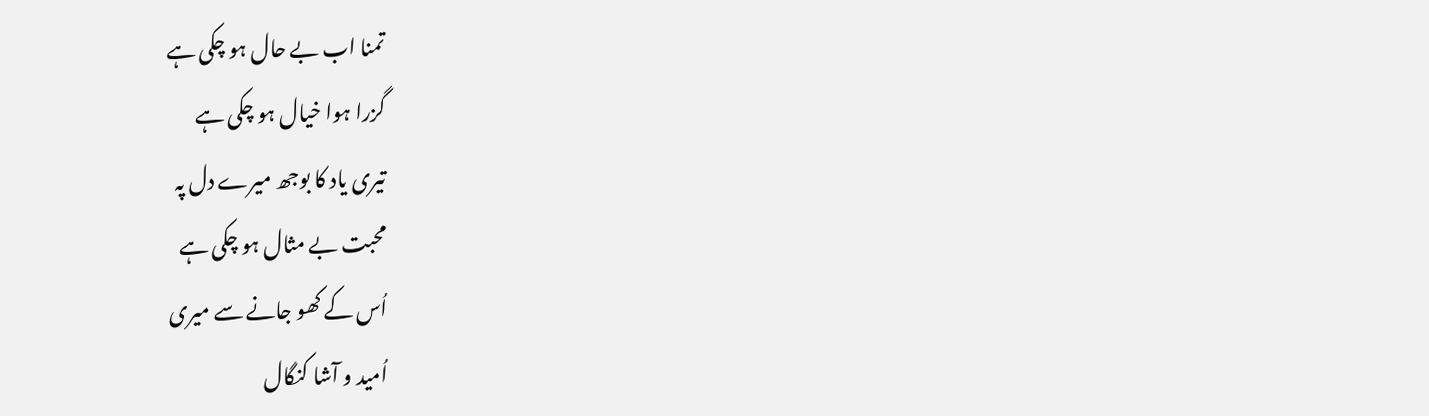تمنا اب بے حال ہو چکی ہے
گزرا ہوا خیال ہو چکی ہے
تیری یاد کا بوجھ میرے دل پہ
محبت بے مثال ہو چکی ہے
اُس کے کھو جانے سے میری
اُمید و آشا کنگال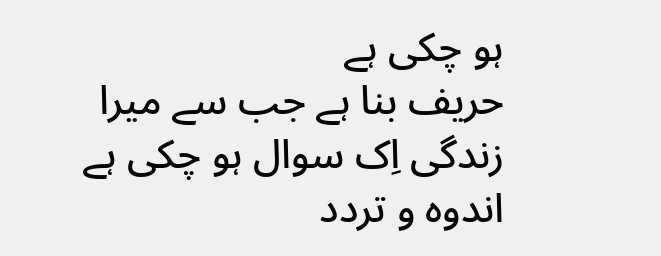ہو چکی ہے
حریف بنا ہے جب سے میرا
زندگی اِک سوال ہو چکی ہے
اندوہ و تردد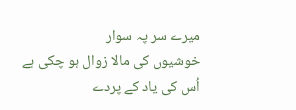میرے سر پہ سوار
خوشیوں کی مالا زوال ہو چکی ہے
اُس کی یاد کے پردے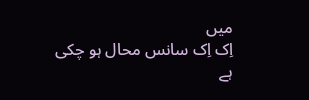میں
اِک اِک سانس محال ہو چکی ہے